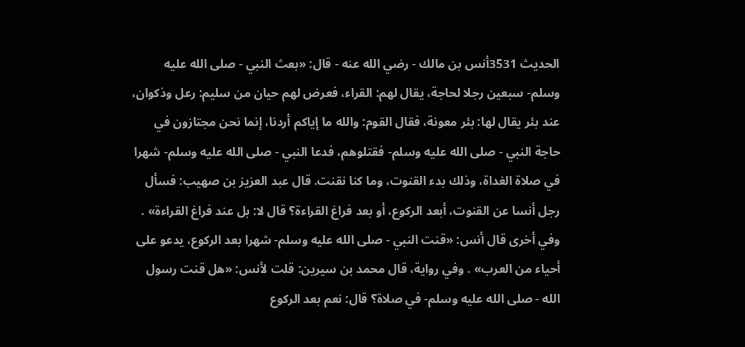الحديث 3531أنس بن مالك - رضي الله عنه - قال: «بعث النبي - صلى الله عليه وسلم- سبعين رجلا لحاجة، يقال لهم: القراء، فعرض لهم حيان من سليم: رعل وذكوان، عند بئر يقال لها: بئر معونة، فقال القوم: والله ما إياكم أردنا، إنما نحن مجتازون في حاجة النبي - صلى الله عليه وسلم- فقتلوهم، فدعا النبي - صلى الله عليه وسلم- شهرا في صلاة الغداة، وذلك بدء القنوت، وما كنا نقنت. قال عبد العزيز بن صهيب: فسأل رجل أنسا عن القنوت، أبعد الركوع، أو بعد فراغ القراءة؟ قال لا: بل عند فراغ القراءة» . وفي أخرى قال أنس: «قنت النبي - صلى الله عليه وسلم- شهرا بعد الركوع، يدعو على أحياء من العرب» . وفي رواية، قال محمد بن سيرين: قلت لأنس: «هل قنت رسول الله - صلى الله عليه وسلم- في صلاة؟ قال: نعم بعد الركوع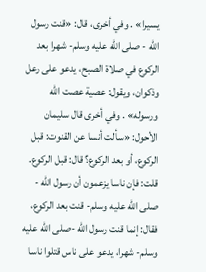يسيرا» . وفي أخرى، قال: «قنت رسول الله - صلى الله عليه وسلم- شهرا بعد الركوع في صلاة الصبح، يدعو على رعل وذكوان، ويقول: عصية عصت الله ورسوله» . وفي أخرى قال سليمان الأحول: «سألت أنسا عن القنوت: قبل الركوع، أو بعد الركوع؟ قال: قبل الركوع. قلت: فإن ناسا يزعمون أن رسول الله - صلى الله عليه وسلم- قنت بعد الركوع، فقال: إنما قنت رسول الله -صلى الله عليه وسلم- شهرا، يدعو على ناس قتلوا ناسا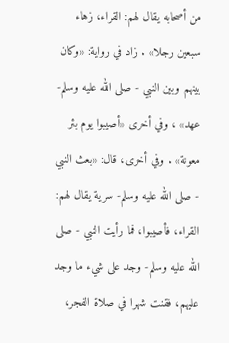من أصحابه يقال لهم: القراء، زهاء سبعين رجلا» . زاد في رواية: «وكان بينهم وبين النبي - صلى الله عليه وسلم- عهد» ، وفي أخرى «أصيبوا يوم بئر معونة» . وفي أخرى، قال: «بعث النبي - صلى الله عليه وسلم- سرية يقال لهم: القراء، فأصيبوا، فما رأيت النبي - صلى الله عليه وسلم- وجد على شيء ما وجد عليهم، فقنت شهرا في صلاة الفجر،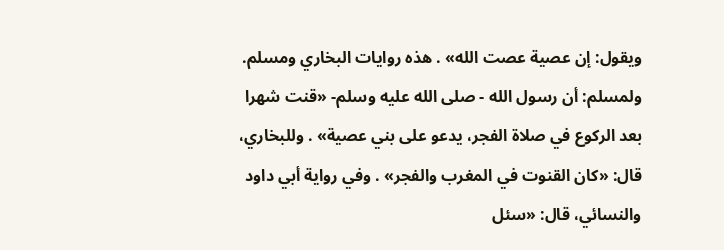ويقول: إن عصية عصت الله» . هذه روايات البخاري ومسلم. ولمسلم: أن رسول الله - صلى الله عليه وسلم- «قنت شهرا بعد الركوع في صلاة الفجر، يدعو على بني عصية» . وللبخاري، قال: «كان القنوت في المغرب والفجر» . وفي رواية أبي داود والنسائي، قال: «سئل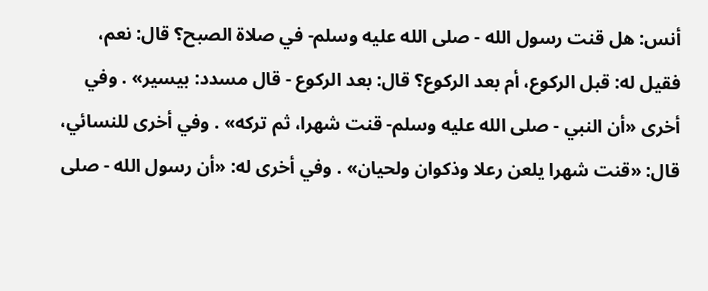أنس: هل قنت رسول الله - صلى الله عليه وسلم- في صلاة الصبح؟ قال: نعم، فقيل له: قبل الركوع، أم بعد الركوع؟ قال: بعد الركوع - قال مسدد: بيسير» . وفي أخرى «أن النبي - صلى الله عليه وسلم- قنت شهرا، ثم تركه» . وفي أخرى للنسائي، قال: «قنت شهرا يلعن رعلا وذكوان ولحيان» . وفي أخرى له: «أن رسول الله - صلى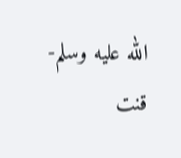الله عليه وسلم- قنت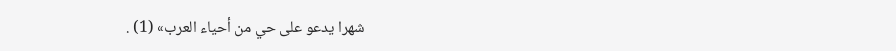شهرا يدعو على حي من أحياء العرب» (1) .